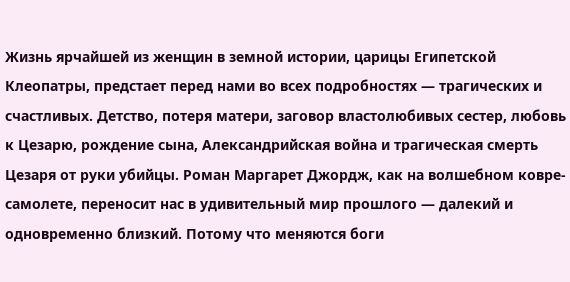Жизнь ярчайшей из женщин в земной истории, царицы Египетской Клеопатры, предстает перед нами во всех подробностях — трагических и счастливых. Детство, потеря матери, заговор властолюбивых сестер, любовь к Цезарю, рождение сына, Александрийская война и трагическая смерть Цезаря от руки убийцы. Роман Маргарет Джордж, как на волшебном ковре-самолете, переносит нас в удивительный мир прошлого — далекий и одновременно близкий. Потому что меняются боги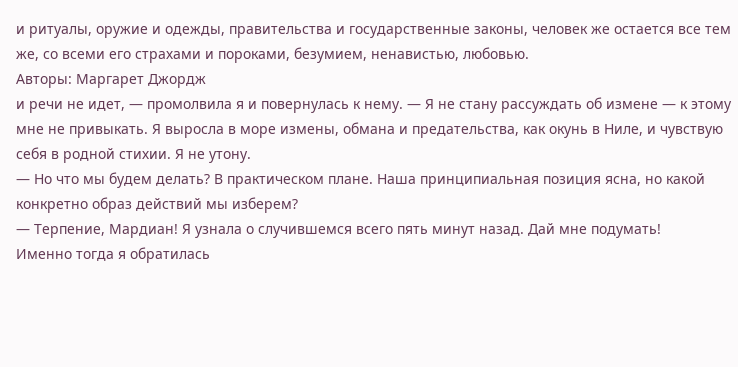и ритуалы, оружие и одежды, правительства и государственные законы, человек же остается все тем же, со всеми его страхами и пороками, безумием, ненавистью, любовью.
Авторы: Маргарет Джордж
и речи не идет, — промолвила я и повернулась к нему. — Я не стану рассуждать об измене — к этому мне не привыкать. Я выросла в море измены, обмана и предательства, как окунь в Ниле, и чувствую себя в родной стихии. Я не утону.
— Но что мы будем делать? В практическом плане. Наша принципиальная позиция ясна, но какой конкретно образ действий мы изберем?
— Терпение, Мардиан! Я узнала о случившемся всего пять минут назад. Дай мне подумать!
Именно тогда я обратилась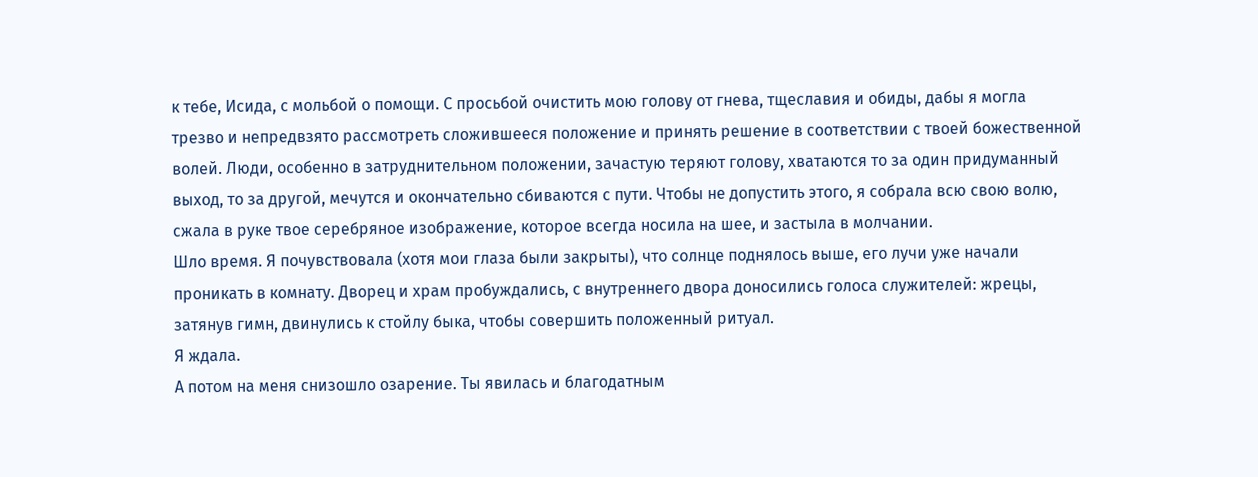к тебе, Исида, с мольбой о помощи. С просьбой очистить мою голову от гнева, тщеславия и обиды, дабы я могла трезво и непредвзято рассмотреть сложившееся положение и принять решение в соответствии с твоей божественной волей. Люди, особенно в затруднительном положении, зачастую теряют голову, хватаются то за один придуманный выход, то за другой, мечутся и окончательно сбиваются с пути. Чтобы не допустить этого, я собрала всю свою волю, сжала в руке твое серебряное изображение, которое всегда носила на шее, и застыла в молчании.
Шло время. Я почувствовала (хотя мои глаза были закрыты), что солнце поднялось выше, его лучи уже начали проникать в комнату. Дворец и храм пробуждались, с внутреннего двора доносились голоса служителей: жрецы, затянув гимн, двинулись к стойлу быка, чтобы совершить положенный ритуал.
Я ждала.
А потом на меня снизошло озарение. Ты явилась и благодатным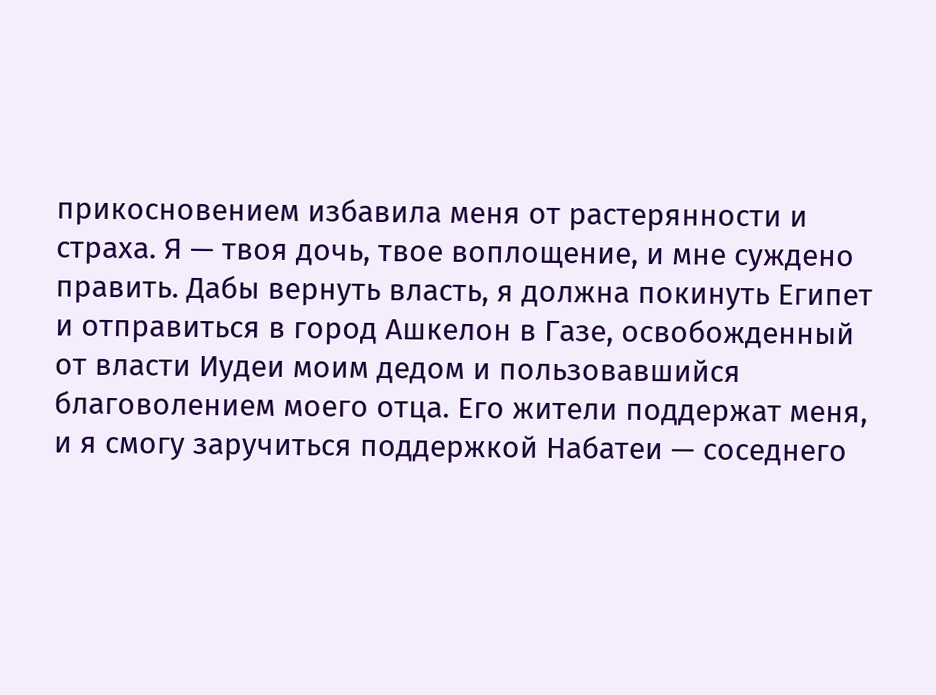прикосновением избавила меня от растерянности и страха. Я — твоя дочь, твое воплощение, и мне суждено править. Дабы вернуть власть, я должна покинуть Египет и отправиться в город Ашкелон в Газе, освобожденный от власти Иудеи моим дедом и пользовавшийся благоволением моего отца. Его жители поддержат меня, и я смогу заручиться поддержкой Набатеи — соседнего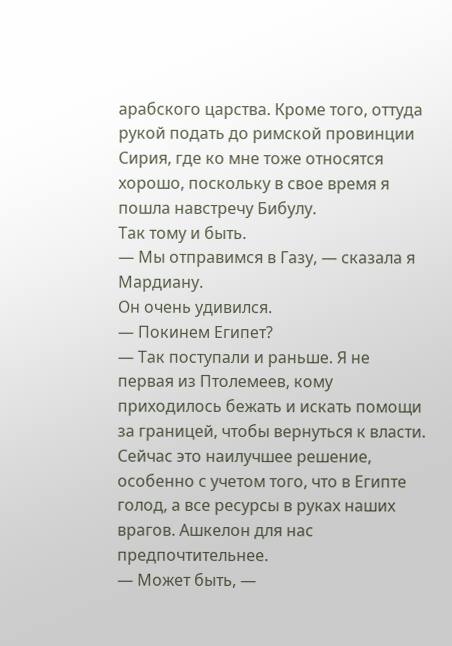арабского царства. Кроме того, оттуда рукой подать до римской провинции Сирия, где ко мне тоже относятся хорошо, поскольку в свое время я пошла навстречу Бибулу.
Так тому и быть.
— Мы отправимся в Газу, — сказала я Мардиану.
Он очень удивился.
— Покинем Египет?
— Так поступали и раньше. Я не первая из Птолемеев, кому приходилось бежать и искать помощи за границей, чтобы вернуться к власти. Сейчас это наилучшее решение, особенно с учетом того, что в Египте голод, а все ресурсы в руках наших врагов. Ашкелон для нас предпочтительнее.
— Может быть, —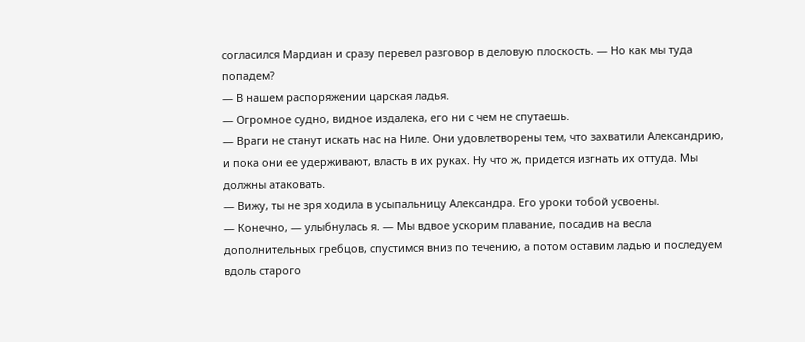согласился Мардиан и сразу перевел разговор в деловую плоскость. — Но как мы туда попадем?
— В нашем распоряжении царская ладья.
— Огромное судно, видное издалека, его ни с чем не спутаешь.
— Враги не станут искать нас на Ниле. Они удовлетворены тем, что захватили Александрию, и пока они ее удерживают, власть в их руках. Ну что ж, придется изгнать их оттуда. Мы должны атаковать.
— Вижу, ты не зря ходила в усыпальницу Александра. Его уроки тобой усвоены.
— Конечно, — улыбнулась я. — Мы вдвое ускорим плавание, посадив на весла дополнительных гребцов, спустимся вниз по течению, а потом оставим ладью и последуем вдоль старого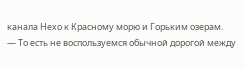канала Нехо к Красному морю и Горьким озерам.
— То есть не воспользуемся обычной дорогой между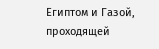Египтом и Газой, проходящей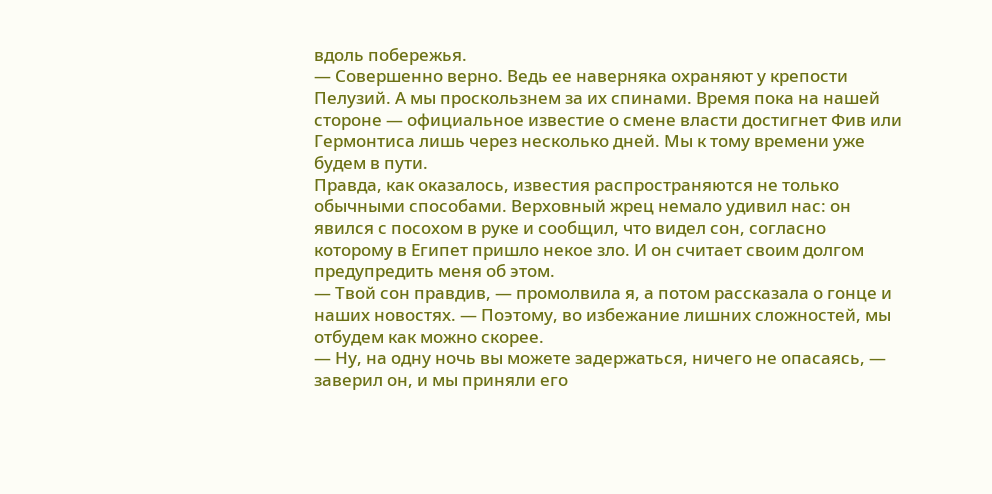вдоль побережья.
— Совершенно верно. Ведь ее наверняка охраняют у крепости Пелузий. А мы проскользнем за их спинами. Время пока на нашей стороне — официальное известие о смене власти достигнет Фив или Гермонтиса лишь через несколько дней. Мы к тому времени уже будем в пути.
Правда, как оказалось, известия распространяются не только обычными способами. Верховный жрец немало удивил нас: он явился с посохом в руке и сообщил, что видел сон, согласно которому в Египет пришло некое зло. И он считает своим долгом предупредить меня об этом.
— Твой сон правдив, — промолвила я, а потом рассказала о гонце и наших новостях. — Поэтому, во избежание лишних сложностей, мы отбудем как можно скорее.
— Ну, на одну ночь вы можете задержаться, ничего не опасаясь, — заверил он, и мы приняли его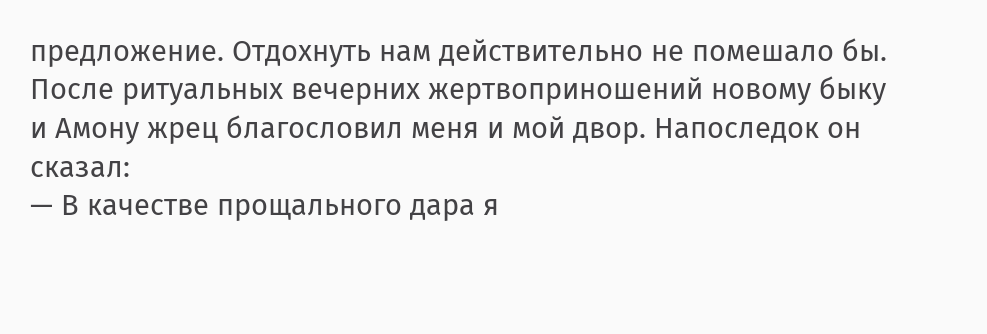предложение. Отдохнуть нам действительно не помешало бы.
После ритуальных вечерних жертвоприношений новому быку и Амону жрец благословил меня и мой двор. Напоследок он сказал:
— В качестве прощального дара я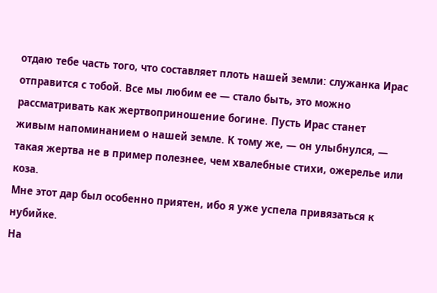отдаю тебе часть того, что составляет плоть нашей земли: служанка Ирас отправится с тобой. Все мы любим ее — стало быть, это можно рассматривать как жертвоприношение богине. Пусть Ирас станет живым напоминанием о нашей земле. К тому же, — он улыбнулся, — такая жертва не в пример полезнее, чем хвалебные стихи, ожерелье или коза.
Мне этот дар был особенно приятен, ибо я уже успела привязаться к нубийке.
На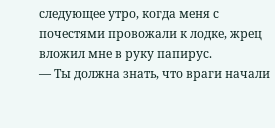следующее утро, когда меня с почестями провожали к лодке, жрец вложил мне в руку папирус.
— Ты должна знать, что враги начали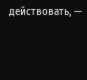действовать, —